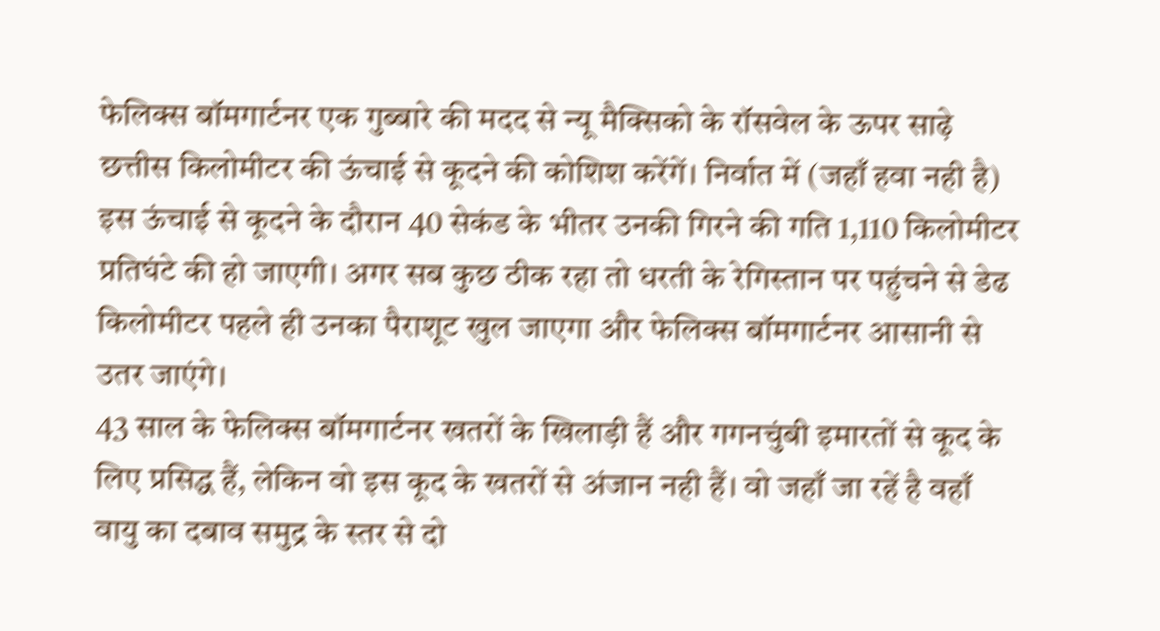फेलिक्स बॉमगार्टनर एक गुब्बारे की मदद से न्यू मैक्सिको के रॉसवेल के ऊपर साढ़े छत्तीस किलोमीटर की ऊंचाई से कूदने की कोशिश करेंगें। निर्वात में (जहाँ हवा नही है) इस ऊंचाई से कूदने के दौरान 40 सेकंड के भीतर उनकी गिरने की गति 1,110 किलोमीटर प्रतिघंटे की हो जाएगी। अगर सब कुछ ठीक रहा तो धरती के रेगिस्तान पर पहुंचने से डेढ किलोमीटर पहले ही उनका पैराशूट खुल जाएगा और फेलिक्स बॉमगार्टनर आसानी से उतर जाएंगे।
43 साल के फेलिक्स बॉमगार्टनर खतरों के खिलाड़ी हैं और गगनचुंबी इमारतों से कूद के लिए प्रसिद्ध हैं, लेकिन वो इस कूद के खतरों से अंजान नही हैं। वो जहाँ जा रहें है वहाँ वायु का दबाव समुद्र के स्तर से दो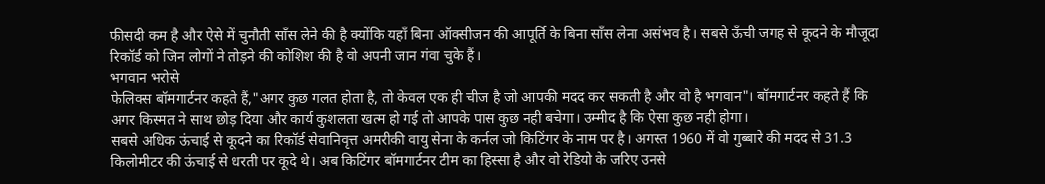फीसदी कम है और ऐसे में चुनौती साँस लेने की है क्योंकि यहाँ बिना ऑक्सीजन की आपूर्ति के बिना साँस लेना असंभव है। सबसे ऊँची जगह से कूदने के मौजूदा रिकॉर्ड को जिन लोगों ने तोड़ने की कोशिश की है वो अपनी जान गंवा चुके हैं।
भगवान भरोसे
फेलिक्स बॉमगार्टनर कहते हैं,"अगर कुछ गलत होता है, तो केवल एक ही चीज है जो आपकी मदद कर सकती है और वो है भगवान"। बॉमगार्टनर कहते हैं कि अगर किस्मत ने साथ छोड़ दिया और कार्य कुशलता खत्म हो गई तो आपके पास कुछ नही बचेगा। उम्मीद है कि ऐसा कुछ नही होगा।
सबसे अधिक ऊंचाई से कूदने का रिकॉर्ड सेवानिवृत्त अमरीकी वायु सेना के कर्नल जो किटिंगर के नाम पर है। अगस्त 1960 में वो गुब्बारे की मदद से 31.3 किलोमीटर की ऊंचाई से धरती पर कूदे थे। अब किटिंगर बॉमगार्टनर टीम का हिस्सा है और वो रेडियो के जरिए उनसे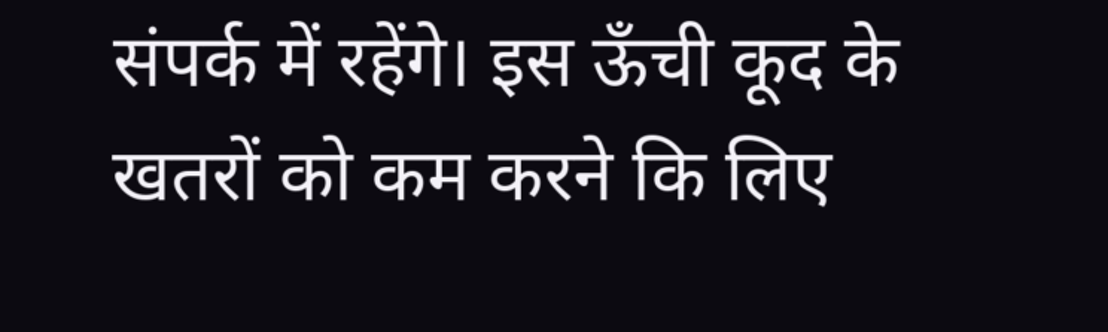संपर्क में रहेंगे। इस ऊँची कूद के खतरों को कम करने कि लिए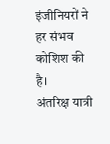इंजीनियरों ने हर संभव कोशिश की है।
अंतरिक्ष यात्री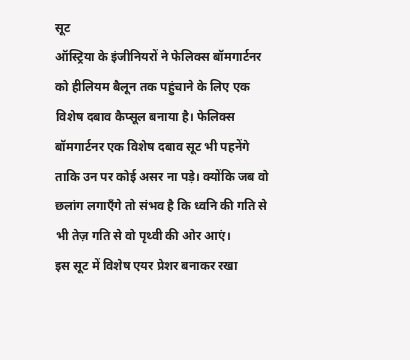सूट
ऑस्ट्रिया के इंजीनियरों ने फेलिक्स बॉमगार्टनर को हीलियम बैलून तक पहुंचाने के लिए एक विशेष दबाव कैप्सूल बनाया है। फेलिक्स बॉमगार्टनर एक विशेष दबाव सूट भी पहनेंगे ताकि उन पर कोई असर ना पड़े। क्योंकि जब वो छलांग लगाएँगे तो संभव है कि ध्वनि की गति से भी तेज़ गति से वो पृथ्वी की ओर आएं।
इस सूट में विशेष एयर प्रेशर बनाकर रखा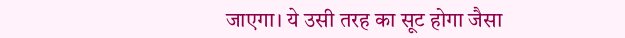जाएगा। ये उसी तरह का सूट होगा जैसा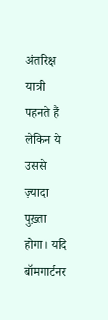अंतरिक्ष यात्री पहनते हैं लेकिन ये उससे ज़्यादा पुख़्ता होगा। यदि बॉमगार्टनर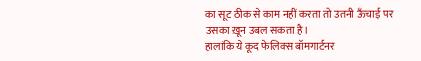का सूट ठीक से काम नहीं करता तो उतनी ऊँचाई पर उसका ख़ून उबल सकता है।
हालांकि ये कूद फेलिक्स बॉमगार्टनर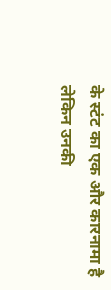के स्टंट का एक और कारनामा है लेकिन उनकी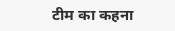टीम का कहना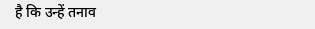है कि उन्हें तनाव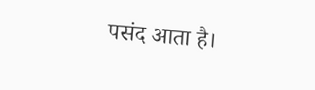पसंद आता है।